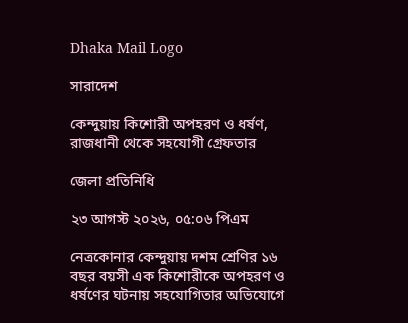Dhaka Mail Logo

সারাদেশ

কেন্দুয়ায় কিশোরী অপহরণ ও ধর্ষণ, রাজধানী থেকে সহযোগী গ্রেফতার

জেলা প্রতিনিধি

২৩ আগস্ট ২০২৬, ০৫:০৬ পিএম

নেত্রকোনার কেন্দুয়ায় দশম শ্রেণির ১৬ বছর বয়সী এক কিশোরীকে অপহরণ ও ধর্ষণের ঘটনায় সহযোগিতার অভিযোগে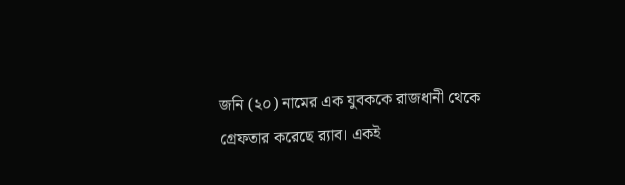জনি (২০) নামের এক যুবককে রাজধানী থেকে গ্রেফতার করেছে র‍্যাব। একই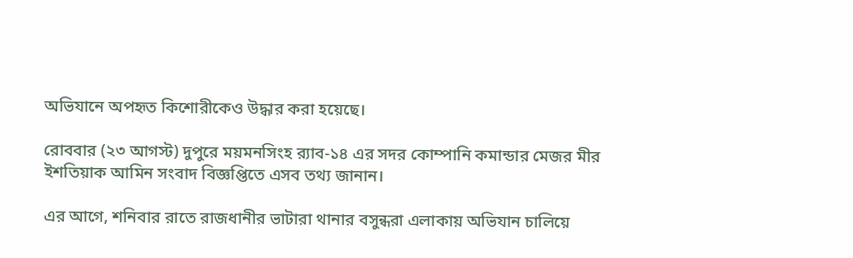অভিযানে অপহৃত কিশোরীকেও উদ্ধার করা হয়েছে।

রোববার (২৩ আগস্ট) দুপুরে ময়মনসিংহ র‍্যাব-১৪ এর সদর কোম্পানি কমান্ডার মেজর মীর ইশতিয়াক আমিন সংবাদ বিজ্ঞপ্তিতে এসব তথ্য জানান।

এর আগে, শনিবার রাতে রাজধানীর ভাটারা থানার বসুন্ধরা এলাকায় অভিযান চালিয়ে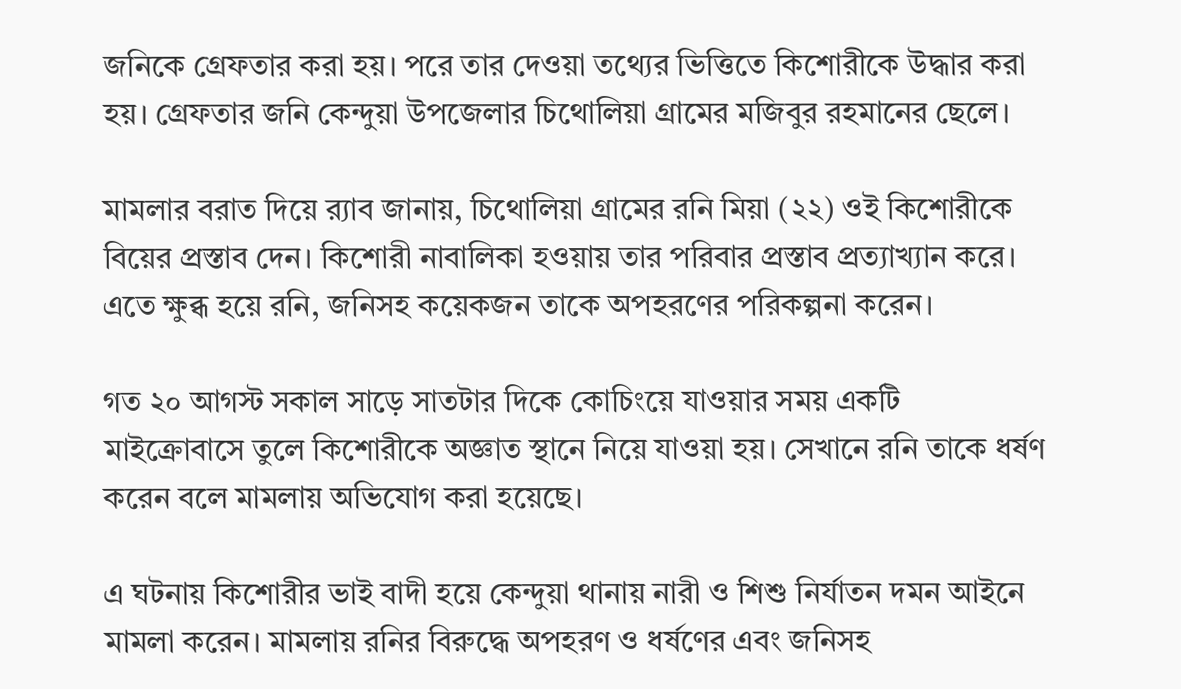জনিকে গ্রেফতার করা হয়। পরে তার দেওয়া তথ্যের ভিত্তিতে কিশোরীকে উদ্ধার করা হয়। গ্রেফতার জনি কেন্দুয়া উপজেলার চিথোলিয়া গ্রামের মজিবুর রহমানের ছেলে।

মামলার বরাত দিয়ে র‍্যাব জানায়, চিথোলিয়া গ্রামের রনি মিয়া (২২) ওই কিশোরীকে বিয়ের প্রস্তাব দেন। কিশোরী নাবালিকা হওয়ায় তার পরিবার প্রস্তাব প্রত্যাখ্যান করে। এতে ক্ষুব্ধ হয়ে রনি, জনিসহ কয়েকজন তাকে অপহরণের পরিকল্পনা করেন।

গত ২০ আগস্ট সকাল সাড়ে সাতটার দিকে কোচিংয়ে যাওয়ার সময় একটি মাইক্রোবাসে তুলে কিশোরীকে অজ্ঞাত স্থানে নিয়ে যাওয়া হয়। সেখানে রনি তাকে ধর্ষণ করেন বলে মামলায় অভিযোগ করা হয়েছে।

এ ঘটনায় কিশোরীর ভাই বাদী হয়ে কেন্দুয়া থানায় নারী ও শিশু নির্যাতন দমন আইনে মামলা করেন। মামলায় রনির বিরুদ্ধে অপহরণ ও ধর্ষণের এবং জনিসহ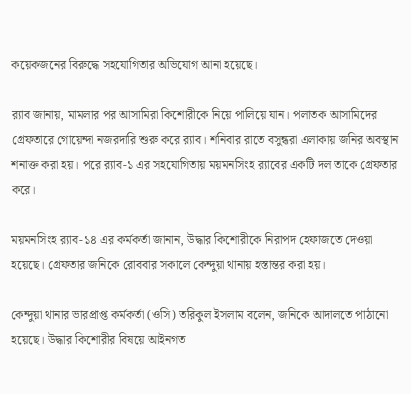কয়েকজনের বিরুদ্ধে সহযোগিতার অভিযোগ আনা হয়েছে।

র‍্যাব জানায়, মামলার পর আসামিরা কিশোরীকে নিয়ে পালিয়ে যান। পলাতক আসামিদের গ্রেফতারে গোয়েন্দা নজরদারি শুরু করে র‍্যাব। শনিবার রাতে বসুন্ধরা এলাকায় জনির অবস্থান শনাক্ত করা হয়। পরে র‍্যাব-১ এর সহযোগিতায় ময়মনসিংহ র‍্যাবের একটি দল তাকে গ্রেফতার করে।

ময়মনসিংহ র‍্যাব-১৪ এর কর্মকর্তা জানান, উদ্ধার কিশোরীকে নিরাপদ হেফাজতে দেওয়া হয়েছে। গ্রেফতার জনিকে রোববার সকালে কেন্দুয়া থানায় হস্তান্তর করা হয়।

কেন্দুয়া থানার ভারপ্রাপ্ত কর্মকর্তা (ওসি) তরিকুল ইসলাম বলেন, জনিকে আদালতে পাঠানো হয়েছে। উদ্ধার কিশোরীর বিষয়ে আইনগত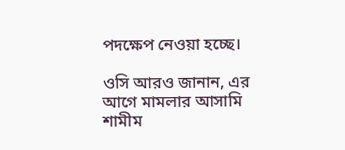পদক্ষেপ নেওয়া হচ্ছে।

ওসি আরও জানান, এর আগে মামলার আসামি শামীম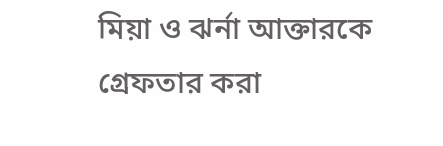মিয়া ও ঝর্না আক্তারকে গ্রেফতার করা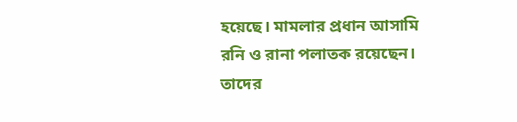হয়েছে। মামলার প্রধান আসামি রনি ও রানা পলাতক রয়েছেন। তাদের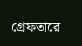গ্রেফতারে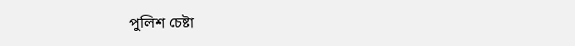পুলিশ চেষ্টা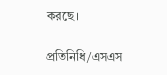করছে।

প্রতিনিধি/এসএস